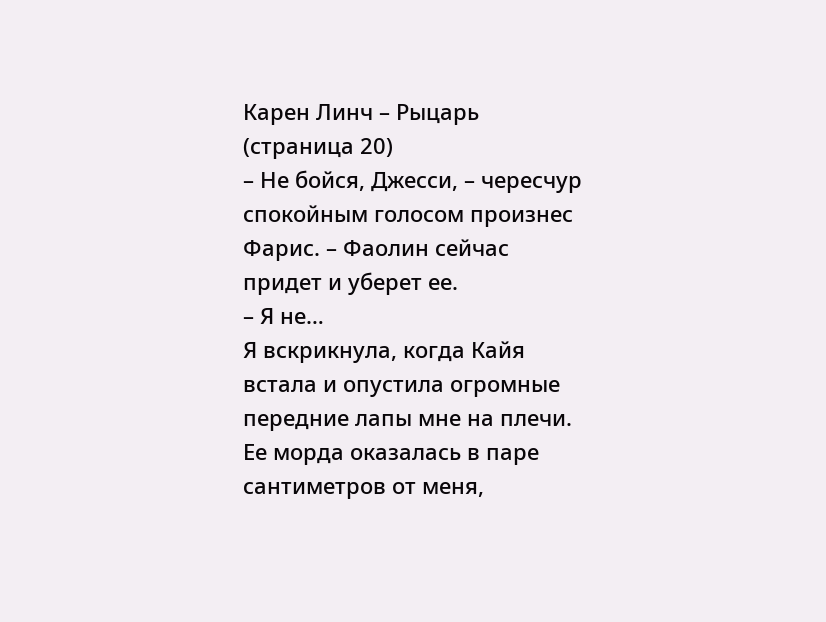Карен Линч – Рыцарь (страница 20)
– Не бойся, Джесси, – чересчур спокойным голосом произнес Фарис. – Фаолин сейчас придет и уберет ее.
– Я не…
Я вскрикнула, когда Кайя встала и опустила огромные передние лапы мне на плечи. Ее морда оказалась в паре сантиметров от меня,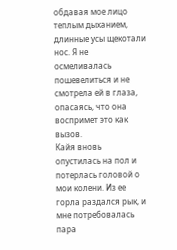обдавая мое лицо теплым дыханием, длинные усы щекотали нос. Я не осмеливалась пошевелиться и не смотрела ей в глаза, опасаясь, что она воспримет это как вызов.
Кайя вновь опустилась на пол и потерлась головой о мои колени. Из ее горла раздался рык, и мне потребовалась пара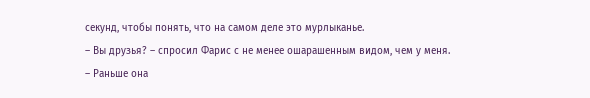секунд, чтобы понять, что на самом деле это мурлыканье.
– Вы друзья? – спросил Фарис с не менее ошарашенным видом, чем у меня.
– Раньше она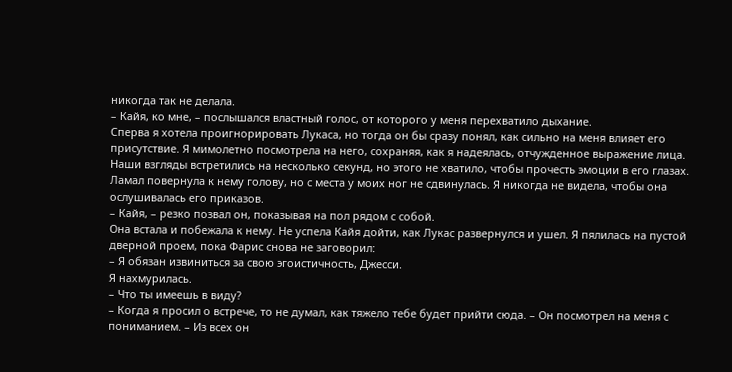никогда так не делала.
– Кайя, ко мне, – послышался властный голос, от которого у меня перехватило дыхание.
Сперва я хотела проигнорировать Лукаса, но тогда он бы сразу понял, как сильно на меня влияет его присутствие. Я мимолетно посмотрела на него, сохраняя, как я надеялась, отчужденное выражение лица. Наши взгляды встретились на несколько секунд, но этого не хватило, чтобы прочесть эмоции в его глазах.
Ламал повернула к нему голову, но с места у моих ног не сдвинулась. Я никогда не видела, чтобы она ослушивалась его приказов.
– Кайя, – резко позвал он, показывая на пол рядом с собой.
Она встала и побежала к нему. Не успела Кайя дойти, как Лукас развернулся и ушел. Я пялилась на пустой дверной проем, пока Фарис снова не заговорил:
– Я обязан извиниться за свою эгоистичность, Джесси.
Я нахмурилась.
– Что ты имеешь в виду?
– Когда я просил о встрече, то не думал, как тяжело тебе будет прийти сюда. – Он посмотрел на меня с пониманием. – Из всех он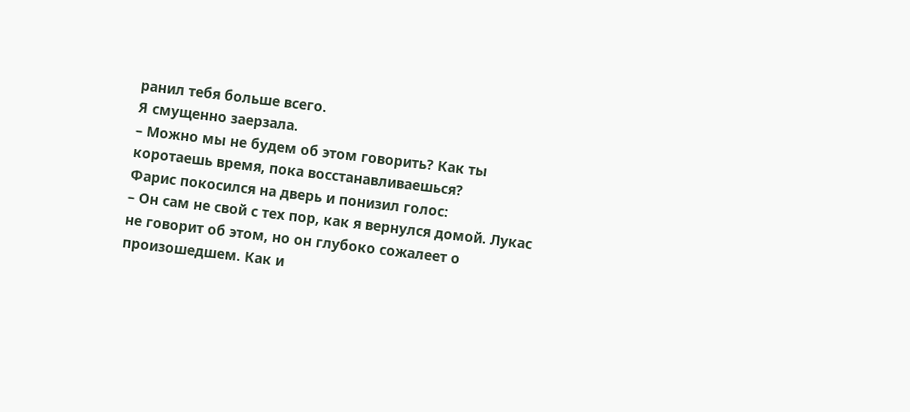ранил тебя больше всего.
Я смущенно заерзала.
– Можно мы не будем об этом говорить? Как ты коротаешь время, пока восстанавливаешься?
Фарис покосился на дверь и понизил голос:
– Он сам не свой с тех пор, как я вернулся домой. Лукас не говорит об этом, но он глубоко сожалеет о произошедшем. Как и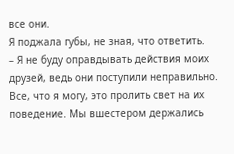все они.
Я поджала губы, не зная, что ответить.
– Я не буду оправдывать действия моих друзей, ведь они поступили неправильно. Все, что я могу, это пролить свет на их поведение. Мы вшестером держались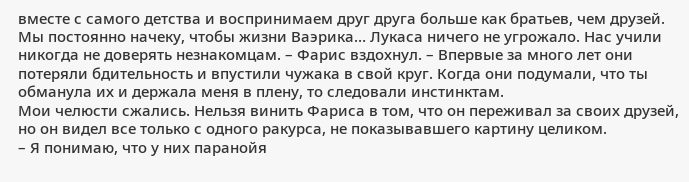вместе с самого детства и воспринимаем друг друга больше как братьев, чем друзей. Мы постоянно начеку, чтобы жизни Ваэрика… Лукаса ничего не угрожало. Нас учили никогда не доверять незнакомцам. – Фарис вздохнул. – Впервые за много лет они потеряли бдительность и впустили чужака в свой круг. Когда они подумали, что ты обманула их и держала меня в плену, то следовали инстинктам.
Мои челюсти сжались. Нельзя винить Фариса в том, что он переживал за своих друзей, но он видел все только с одного ракурса, не показывавшего картину целиком.
– Я понимаю, что у них паранойя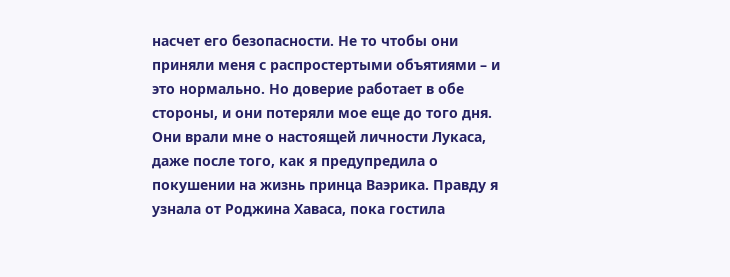насчет его безопасности. Не то чтобы они приняли меня с распростертыми объятиями – и это нормально. Но доверие работает в обе стороны, и они потеряли мое еще до того дня. Они врали мне о настоящей личности Лукаса, даже после того, как я предупредила о покушении на жизнь принца Ваэрика. Правду я узнала от Роджина Хаваса, пока гостила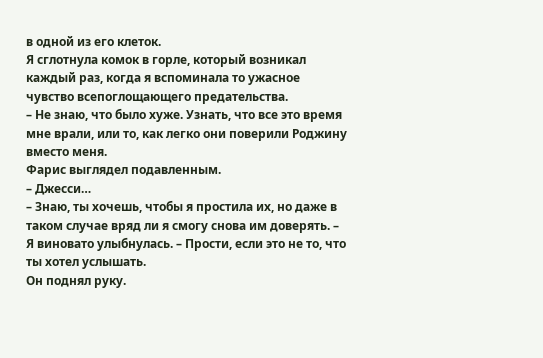в одной из его клеток.
Я сглотнула комок в горле, который возникал каждый раз, когда я вспоминала то ужасное чувство всепоглощающего предательства.
– Не знаю, что было хуже. Узнать, что все это время мне врали, или то, как легко они поверили Роджину вместо меня.
Фарис выглядел подавленным.
– Джесси…
– Знаю, ты хочешь, чтобы я простила их, но даже в таком случае вряд ли я смогу снова им доверять. – Я виновато улыбнулась. – Прости, если это не то, что ты хотел услышать.
Он поднял руку.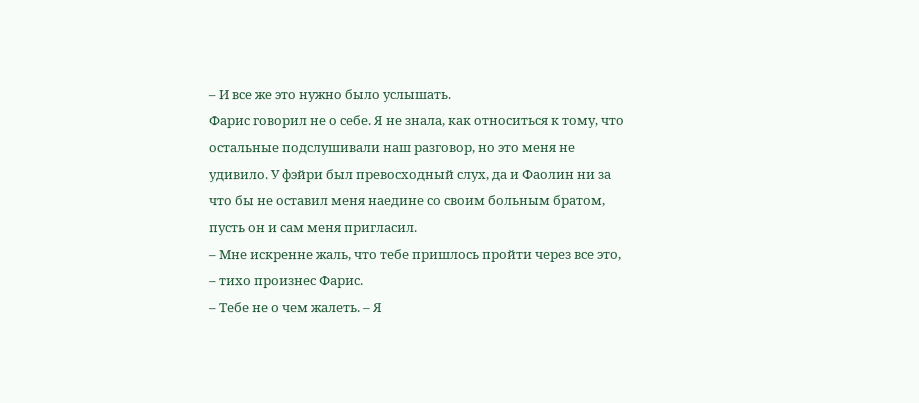– И все же это нужно было услышать.
Фарис говорил не о себе. Я не знала, как относиться к тому, что остальные подслушивали наш разговор, но это меня не удивило. У фэйри был превосходный слух, да и Фаолин ни за что бы не оставил меня наедине со своим больным братом, пусть он и сам меня пригласил.
– Мне искренне жаль, что тебе пришлось пройти через все это, – тихо произнес Фарис.
– Тебе не о чем жалеть. – Я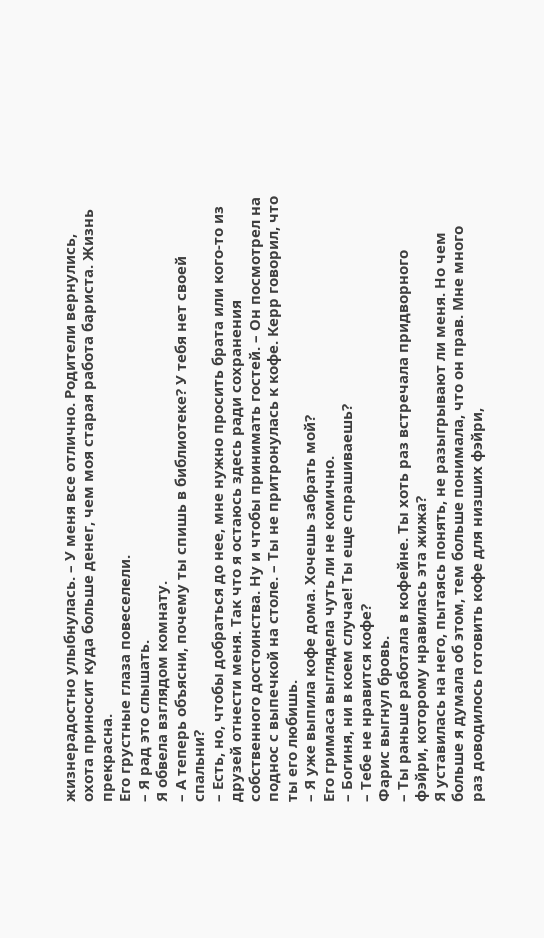жизнерадостно улыбнулась. – У меня все отлично. Родители вернулись, охота приносит куда больше денег, чем моя старая работа бариста. Жизнь прекрасна.
Его грустные глаза повеселели.
– Я рад это слышать.
Я обвела взглядом комнату.
– А теперь объясни, почему ты спишь в библиотеке? У тебя нет своей спальни?
– Есть, но, чтобы добраться до нее, мне нужно просить брата или кого-то из друзей отнести меня. Так что я остаюсь здесь ради сохранения собственного достоинства. Ну и чтобы принимать гостей. – Он посмотрел на поднос с выпечкой на столе. – Ты не притронулась к кофе. Керр говорил, что ты его любишь.
– Я уже выпила кофе дома. Хочешь забрать мой?
Его гримаса выглядела чуть ли не комично.
– Богиня, ни в коем случае! Ты еще спрашиваешь?
– Тебе не нравится кофе?
Фарис выгнул бровь.
– Ты раньше работала в кофейне. Ты хоть раз встречала придворного фэйри, которому нравилась эта жижа?
Я уставилась на него, пытаясь понять, не разыгрывают ли меня. Но чем больше я думала об этом, тем больше понимала, что он прав. Мне много раз доводилось готовить кофе для низших фэйри,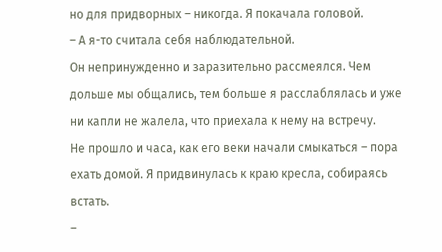но для придворных – никогда. Я покачала головой.
– А я-то считала себя наблюдательной.
Он непринужденно и заразительно рассмеялся. Чем дольше мы общались, тем больше я расслаблялась и уже ни капли не жалела, что приехала к нему на встречу.
Не прошло и часа, как его веки начали смыкаться – пора ехать домой. Я придвинулась к краю кресла, собираясь встать.
–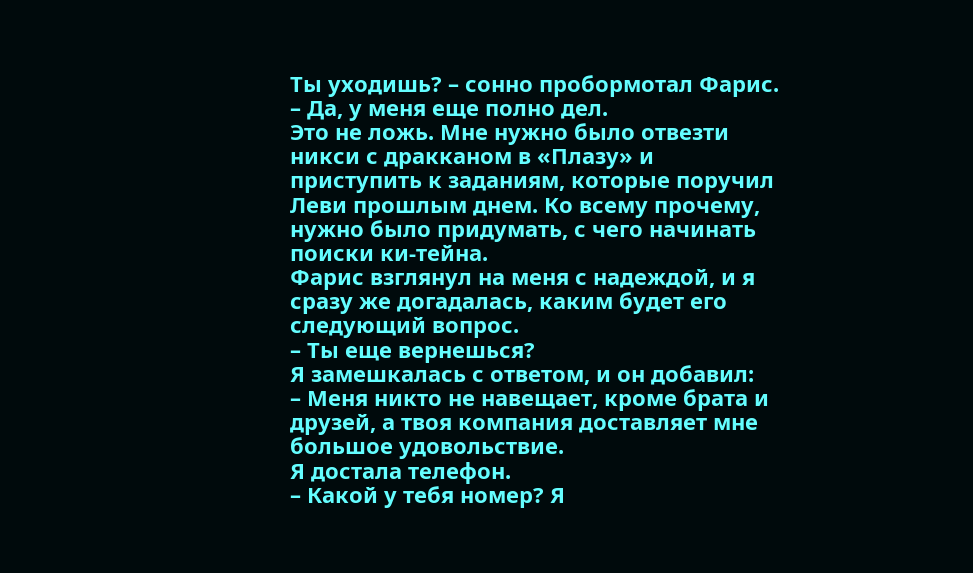Ты уходишь? – сонно пробормотал Фарис.
– Да, у меня еще полно дел.
Это не ложь. Мне нужно было отвезти никси с дракканом в «Плазу» и приступить к заданиям, которые поручил Леви прошлым днем. Ко всему прочему, нужно было придумать, с чего начинать поиски ки-тейна.
Фарис взглянул на меня с надеждой, и я сразу же догадалась, каким будет его следующий вопрос.
– Ты еще вернешься?
Я замешкалась с ответом, и он добавил:
– Меня никто не навещает, кроме брата и друзей, а твоя компания доставляет мне большое удовольствие.
Я достала телефон.
– Какой у тебя номер? Я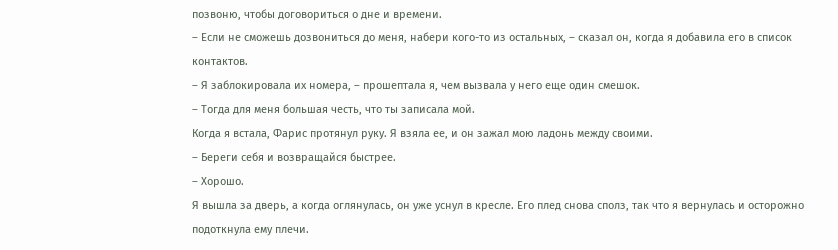позвоню, чтобы договориться о дне и времени.
– Если не сможешь дозвониться до меня, набери кого-то из остальных, – сказал он, когда я добавила его в список контактов.
– Я заблокировала их номера, – прошептала я, чем вызвала у него еще один смешок.
– Тогда для меня большая честь, что ты записала мой.
Когда я встала, Фарис протянул руку. Я взяла ее, и он зажал мою ладонь между своими.
– Береги себя и возвращайся быстрее.
– Хорошо.
Я вышла за дверь, а когда оглянулась, он уже уснул в кресле. Его плед снова сполз, так что я вернулась и осторожно подоткнула ему плечи.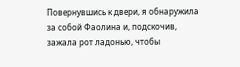Повернувшись к двери, я обнаружила за собой Фаолина и, подскочив, зажала рот ладонью, чтобы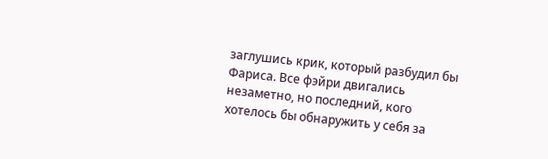заглушись крик, который разбудил бы Фариса. Все фэйри двигались незаметно, но последний, кого хотелось бы обнаружить у себя за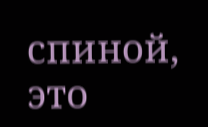спиной, это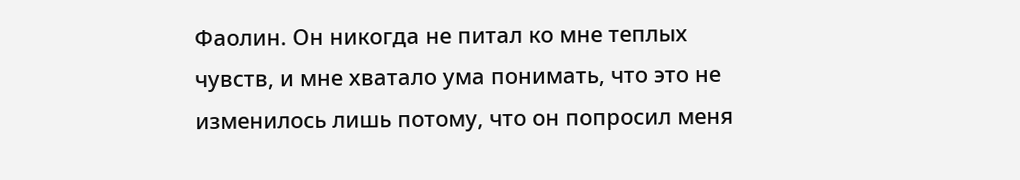Фаолин. Он никогда не питал ко мне теплых чувств, и мне хватало ума понимать, что это не изменилось лишь потому, что он попросил меня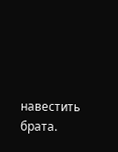навестить брата.